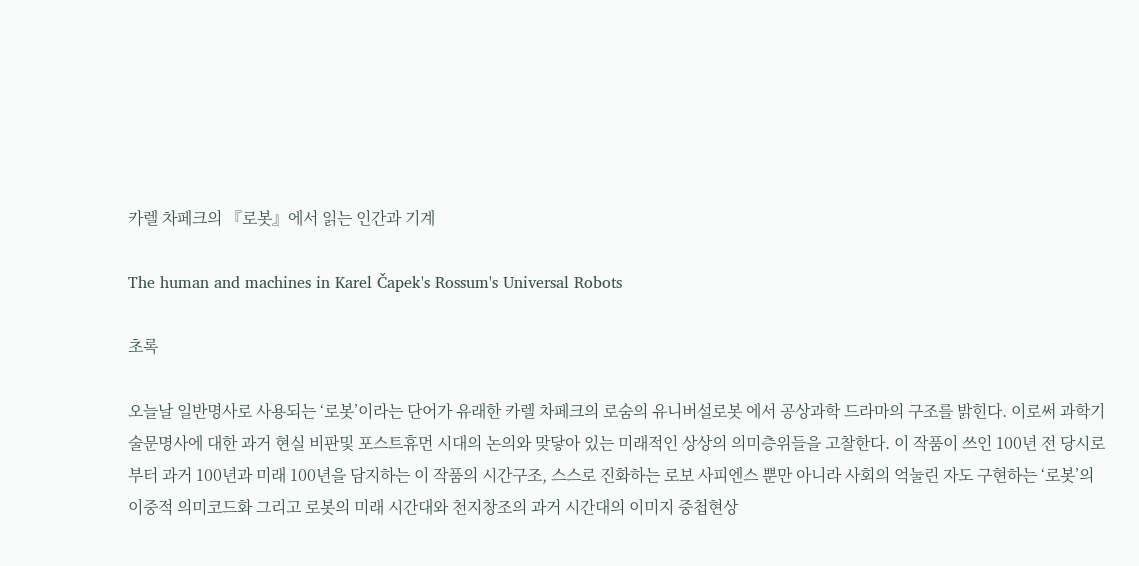카렐 차페크의 『로봇』에서 읽는 인간과 기계

The human and machines in Karel Čapek's Rossum's Universal Robots

초록

오늘날 일반명사로 사용되는 ‘로봇’이라는 단어가 유래한 카렐 차페크의 로숨의 유니버설로봇 에서 공상과학 드라마의 구조를 밝힌다. 이로써 과학기술문명사에 대한 과거 현실 비판및 포스트휴먼 시대의 논의와 맞닿아 있는 미래적인 상상의 의미층위들을 고찰한다. 이 작품이 쓰인 100년 전 당시로부터 과거 100년과 미래 100년을 담지하는 이 작품의 시간구조, 스스로 진화하는 로보 사피엔스 뿐만 아니라 사회의 억눌린 자도 구현하는 ‘로봇’의 이중적 의미코드화 그리고 로봇의 미래 시간대와 천지창조의 과거 시간대의 이미지 중첩현상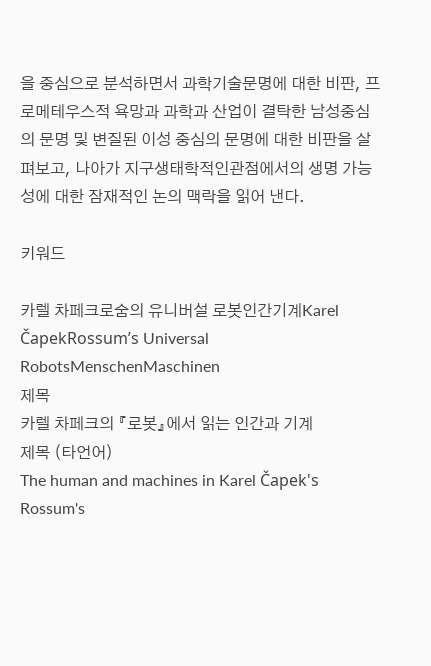을 중심으로 분석하면서 과학기술문명에 대한 비판, 프로메테우스적 욕망과 과학과 산업이 결탁한 남성중심의 문명 및 변질된 이성 중심의 문명에 대한 비판을 살펴보고, 나아가 지구생태학적인관점에서의 생명 가능성에 대한 잠재적인 논의 맥락을 읽어 낸다.

키워드

카렐 차페크로숨의 유니버설 로봇인간기계Karel ČapekRossum’s Universal RobotsMenschenMaschinen
제목
카렐 차페크의 『로봇』에서 읽는 인간과 기계
제목 (타언어)
The human and machines in Karel Čapek's Rossum's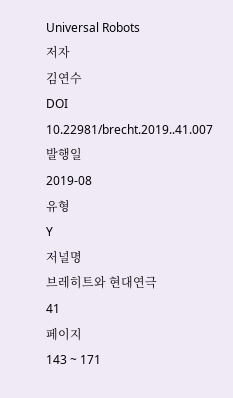Universal Robots
저자
김연수
DOI
10.22981/brecht.2019..41.007
발행일
2019-08
유형
Y
저널명
브레히트와 현대연극
41
페이지
143 ~ 171